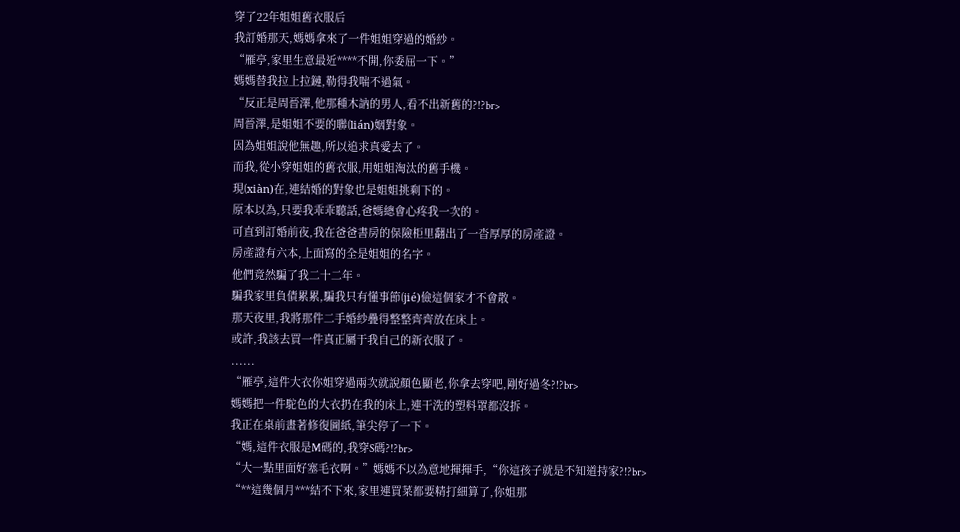穿了22年姐姐舊衣服后
我訂婚那天,媽媽拿來了一件姐姐穿過的婚紗。
“雁亭,家里生意最近****不開,你委屈一下。”
媽媽替我拉上拉鏈,勒得我喘不過氣。
“反正是周晉澤,他那種木訥的男人,看不出新舊的?!?br>
周晉澤,是姐姐不要的聯(lián)姻對象。
因為姐姐說他無趣,所以追求真愛去了。
而我,從小穿姐姐的舊衣服,用姐姐淘汰的舊手機。
現(xiàn)在,連結婚的對象也是姐姐挑剩下的。
原本以為,只要我乖乖聽話,爸媽總會心疼我一次的。
可直到訂婚前夜,我在爸爸書房的保險柜里翻出了一沓厚厚的房產證。
房產證有六本,上面寫的全是姐姐的名字。
他們竟然騙了我二十二年。
騙我家里負債累累,騙我只有懂事節(jié)儉這個家才不會散。
那天夜里,我將那件二手婚紗疊得整整齊齊放在床上。
或許,我該去買一件真正屬于我自己的新衣服了。
......
“雁亭,這件大衣你姐穿過兩次就說顏色顯老,你拿去穿吧,剛好過冬?!?br>
媽媽把一件駝色的大衣扔在我的床上,連干洗的塑料罩都沒拆。
我正在桌前畫著修復圖紙,筆尖停了一下。
“媽,這件衣服是M碼的,我穿S碼?!?br>
“大一點里面好塞毛衣啊。”媽媽不以為意地揮揮手,“你這孩子就是不知道持家?!?br>
“**這幾個月***結不下來,家里連買菜都要精打細算了,你姐那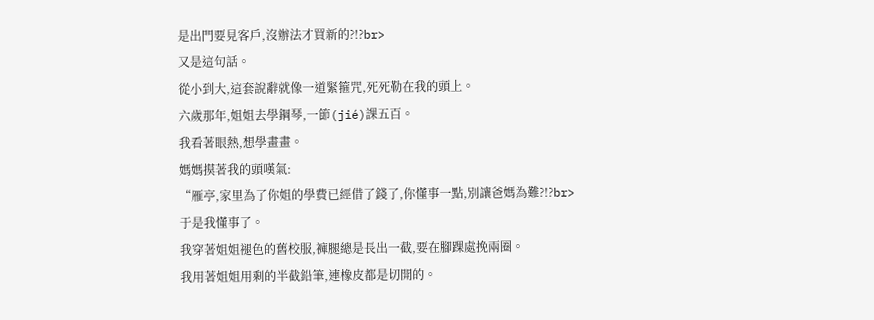是出門要見客戶,沒辦法才買新的?!?br>
又是這句話。
從小到大,這套說辭就像一道緊箍咒,死死勒在我的頭上。
六歲那年,姐姐去學鋼琴,一節(jié)課五百。
我看著眼熱,想學畫畫。
媽媽摸著我的頭嘆氣:
“雁亭,家里為了你姐的學費已經借了錢了,你懂事一點,別讓爸媽為難?!?br>
于是我懂事了。
我穿著姐姐褪色的舊校服,褲腿總是長出一截,要在腳踝處挽兩圈。
我用著姐姐用剩的半截鉛筆,連橡皮都是切開的。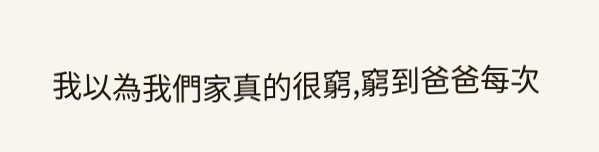我以為我們家真的很窮,窮到爸爸每次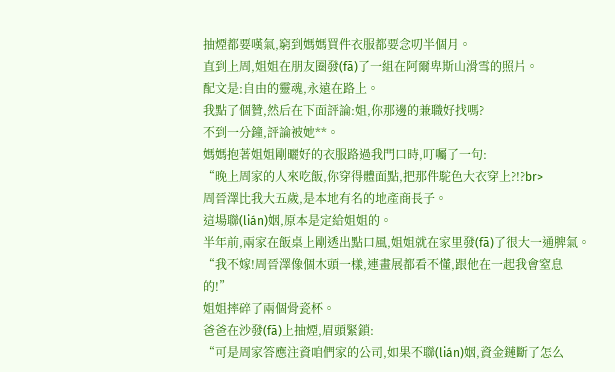抽煙都要嘆氣,窮到媽媽買件衣服都要念叨半個月。
直到上周,姐姐在朋友圈發(fā)了一組在阿爾卑斯山滑雪的照片。
配文是:自由的靈魂,永遠在路上。
我點了個贊,然后在下面評論:姐,你那邊的兼職好找嗎?
不到一分鐘,評論被她**。
媽媽抱著姐姐剛曬好的衣服路過我門口時,叮囑了一句:
“晚上周家的人來吃飯,你穿得體面點,把那件駝色大衣穿上?!?br>
周晉澤比我大五歲,是本地有名的地產商長子。
這場聯(lián)姻,原本是定給姐姐的。
半年前,兩家在飯桌上剛透出點口風,姐姐就在家里發(fā)了很大一通脾氣。
“我不嫁!周晉澤像個木頭一樣,連畫展都看不懂,跟他在一起我會窒息的!”
姐姐摔碎了兩個骨瓷杯。
爸爸在沙發(fā)上抽煙,眉頭緊鎖:
“可是周家答應注資咱們家的公司,如果不聯(lián)姻,資金鏈斷了怎么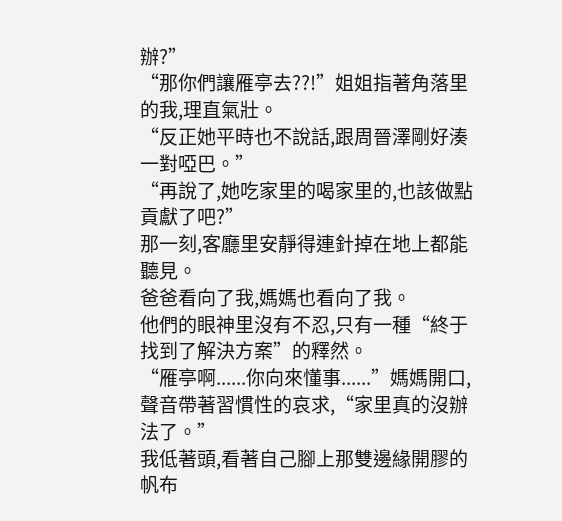辦?”
“那你們讓雁亭去??!”姐姐指著角落里的我,理直氣壯。
“反正她平時也不說話,跟周晉澤剛好湊一對啞巴。”
“再說了,她吃家里的喝家里的,也該做點貢獻了吧?”
那一刻,客廳里安靜得連針掉在地上都能聽見。
爸爸看向了我,媽媽也看向了我。
他們的眼神里沒有不忍,只有一種“終于找到了解決方案”的釋然。
“雁亭啊......你向來懂事......”媽媽開口,聲音帶著習慣性的哀求,“家里真的沒辦法了。”
我低著頭,看著自己腳上那雙邊緣開膠的帆布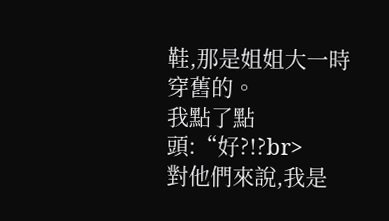鞋,那是姐姐大一時穿舊的。
我點了點頭:“好?!?br>
對他們來說,我是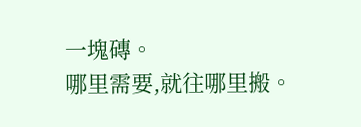一塊磚。
哪里需要,就往哪里搬。